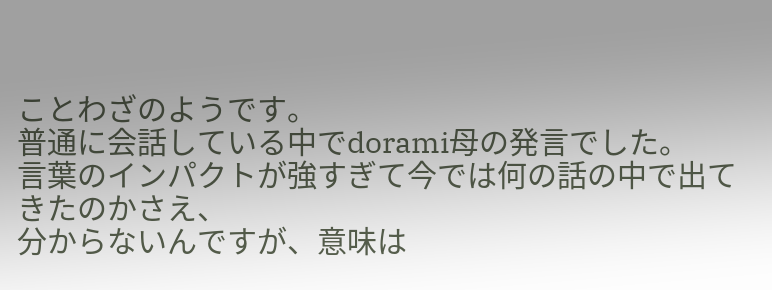ことわざのようです。
普通に会話している中でdorami母の発言でした。
言葉のインパクトが強すぎて今では何の話の中で出てきたのかさえ、
分からないんですが、意味は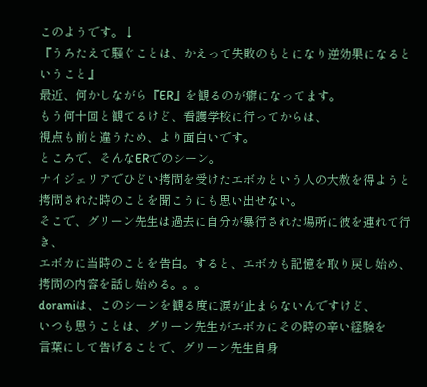このようです。↓
『うろたえて騒ぐことは、かえって失敗のもとになり逆効果になるということ』
最近、何かしながら『ER』を観るのが癖になってます。
もう何十回と観てるけど、看護学校に行ってからは、
視点も前と違うため、より面白いです。
ところで、そんなERでのシーン。
ナイジェリアでひどい拷問を受けたエボカという人の大赦を得ようと
拷問された時のことを聞こうにも思い出せない。
そこで、グリーン先生は過去に自分が暴行された場所に彼を連れて行き、
エボカに当時のことを告白。すると、エボカも記憶を取り戻し始め、
拷問の内容を話し始める。。。
doramiは、このシーンを観る度に涙が止まらないんですけど、
いつも思うことは、グリーン先生がエボカにその時の辛い経験を
言葉にして告げることで、グリーン先生自身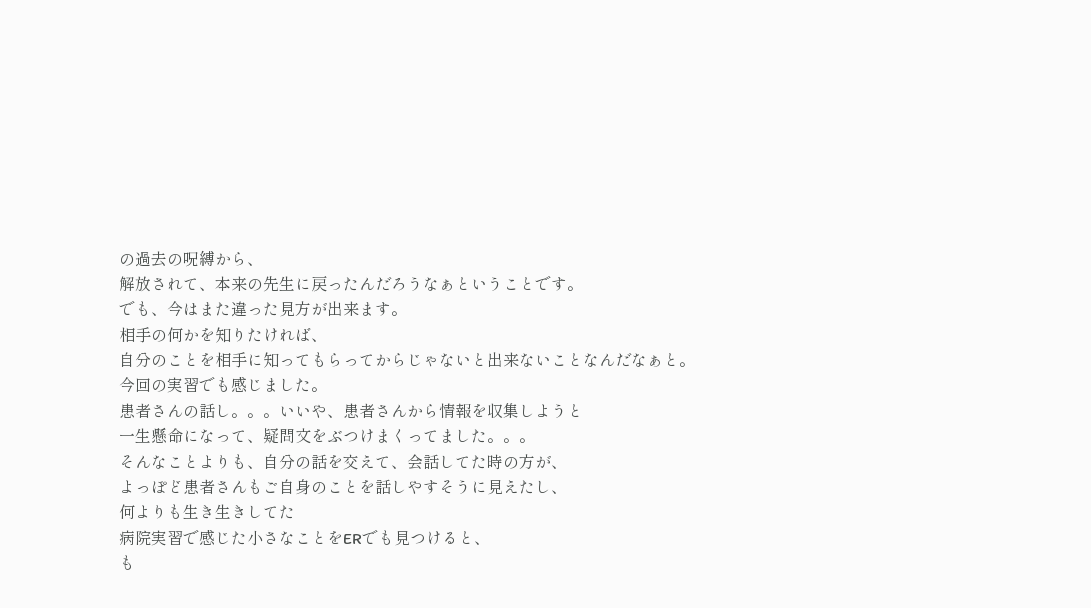の過去の呪縛から、
解放されて、本来の先生に戻ったんだろうなぁということです。
でも、今はまた違った見方が出来ます。
相手の何かを知りたければ、
自分のことを相手に知ってもらってからじゃないと出来ないことなんだなぁと。
今回の実習でも感じました。
患者さんの話し。。。いいや、患者さんから情報を収集しようと
一生懸命になって、疑問文をぶつけまくってました。。。
そんなことよりも、自分の話を交えて、会話してた時の方が、
よっぽど患者さんもご自身のことを話しやすそうに見えたし、
何よりも生き生きしてた
病院実習で感じた小さなことをERでも見つけると、
も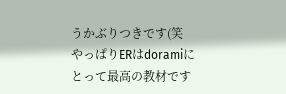うかぶりつきです(笑
やっぱりERはdoramiにとって最高の教材です